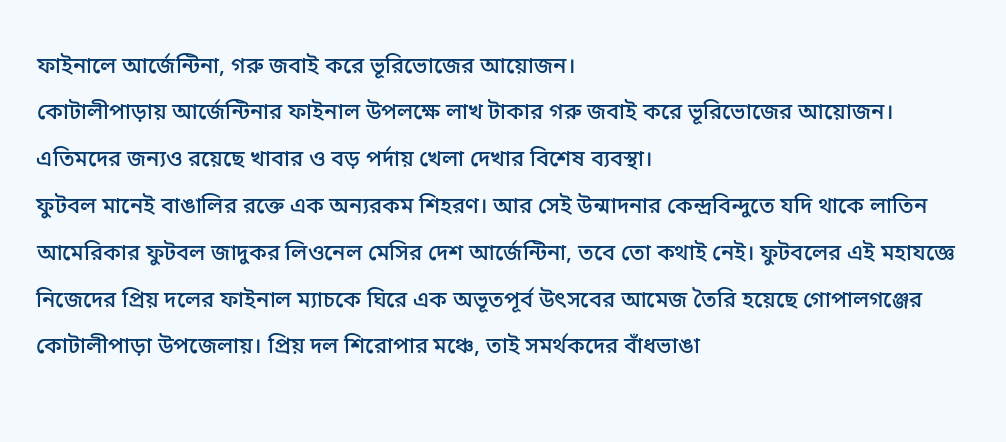ফাইনালে আর্জেন্টিনা, গরু জবাই করে ভূরিভোজের আয়োজন।
কোটালীপাড়ায় আর্জেন্টিনার ফাইনাল উপলক্ষে লাখ টাকার গরু জবাই করে ভূরিভোজের আয়োজন। এতিমদের জন্যও রয়েছে খাবার ও বড় পর্দায় খেলা দেখার বিশেষ ব্যবস্থা।
ফুটবল মানেই বাঙালির রক্তে এক অন্যরকম শিহরণ। আর সেই উন্মাদনার কেন্দ্রবিন্দুতে যদি থাকে লাতিন আমেরিকার ফুটবল জাদুকর লিওনেল মেসির দেশ আর্জেন্টিনা, তবে তো কথাই নেই। ফুটবলের এই মহাযজ্ঞে নিজেদের প্রিয় দলের ফাইনাল ম্যাচকে ঘিরে এক অভূতপূর্ব উৎসবের আমেজ তৈরি হয়েছে গোপালগঞ্জের কোটালীপাড়া উপজেলায়। প্রিয় দল শিরোপার মঞ্চে, তাই সমর্থকদের বাঁধভাঙা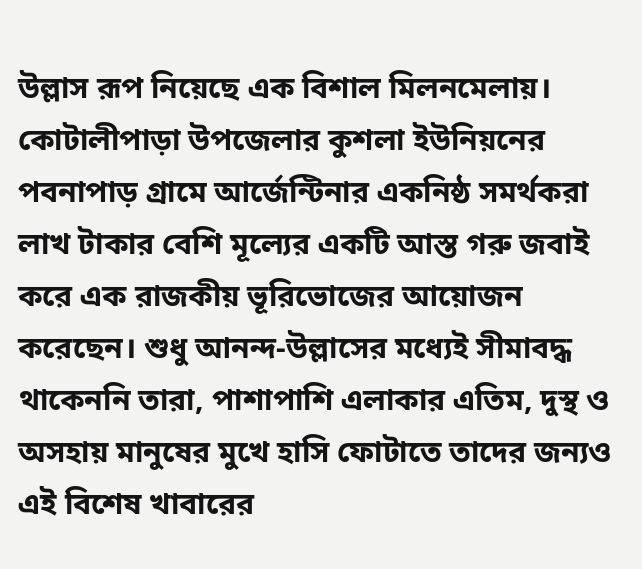উল্লাস রূপ নিয়েছে এক বিশাল মিলনমেলায়। কোটালীপাড়া উপজেলার কুশলা ইউনিয়নের পবনাপাড় গ্রামে আর্জেন্টিনার একনিষ্ঠ সমর্থকরা লাখ টাকার বেশি মূল্যের একটি আস্ত গরু জবাই করে এক রাজকীয় ভূরিভোজের আয়োজন করেছেন। শুধু আনন্দ-উল্লাসের মধ্যেই সীমাবদ্ধ থাকেননি তারা, পাশাপাশি এলাকার এতিম, দুস্থ ও অসহায় মানুষের মুখে হাসি ফোটাতে তাদের জন্যও এই বিশেষ খাবারের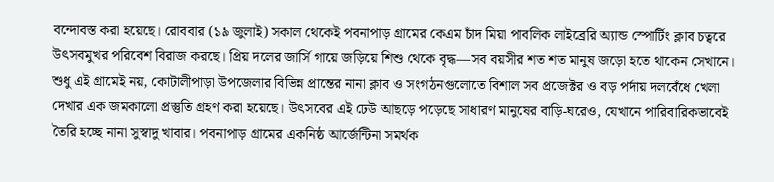বন্দোবস্ত করা হয়েছে। রোববার (১৯ জুলাই) সকাল থেকেই পবনাপাড় গ্রামের কেএম চাঁদ মিয়া পাবলিক লাইব্রেরি অ্যান্ড স্পোর্টিং ক্লাব চত্বরে উৎসবমুখর পরিবেশ বিরাজ করছে। প্রিয় দলের জার্সি গায়ে জড়িয়ে শিশু থেকে বৃদ্ধ—সব বয়সীর শত শত মানুষ জড়ো হতে থাকেন সেখানে। শুধু এই গ্রামেই নয়, কোটালীপাড়া উপজেলার বিভিন্ন প্রান্তের নানা ক্লাব ও সংগঠনগুলোতে বিশাল সব প্রজেক্টর ও বড় পর্দায় দলবেঁধে খেলা দেখার এক জমকালো প্রস্তুতি গ্রহণ করা হয়েছে। উৎসবের এই ঢেউ আছড়ে পড়েছে সাধারণ মানুষের বাড়ি-ঘরেও, যেখানে পারিবারিকভাবেই তৈরি হচ্ছে নানা সুস্বাদু খাবার। পবনাপাড় গ্রামের একনিষ্ঠ আর্জেন্টিনা সমর্থক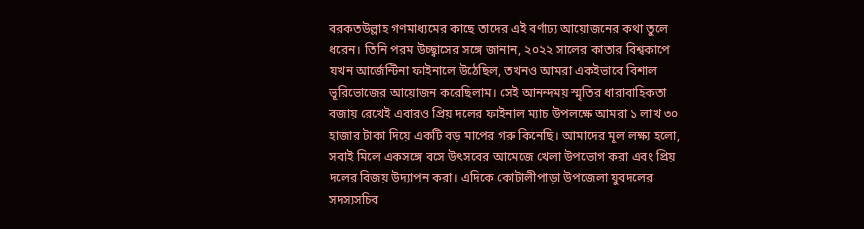বরকতউল্লাহ গণমাধ্যমের কাছে তাদের এই বর্ণাঢ্য আয়োজনের কথা তুলে ধরেন। তিনি পরম উচ্ছ্বাসের সঙ্গে জানান, ২০২২ সালের কাতার বিশ্বকাপে যখন আর্জেন্টিনা ফাইনালে উঠেছিল, তখনও আমরা একইভাবে বিশাল ভূরিভোজের আয়োজন করেছিলাম। সেই আনন্দময় স্মৃতির ধারাবাহিকতা বজায় রেখেই এবারও প্রিয় দলের ফাইনাল ম্যাচ উপলক্ষে আমরা ১ লাখ ৩০ হাজার টাকা দিয়ে একটি বড় মাপের গরু কিনেছি। আমাদের মূল লক্ষ্য হলো, সবাই মিলে একসঙ্গে বসে উৎসবের আমেজে খেলা উপভোগ করা এবং প্রিয় দলের বিজয় উদ্যাপন করা। এদিকে কোটালীপাড়া উপজেলা যুবদলের সদস্যসচিব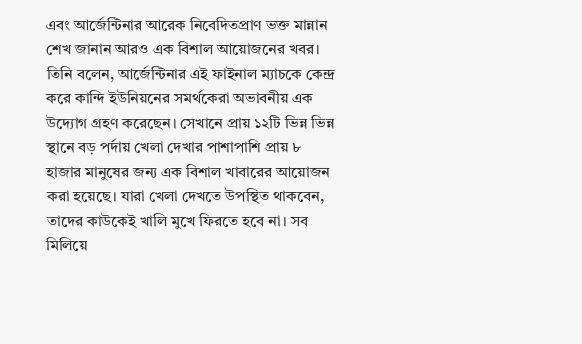এবং আর্জেন্টিনার আরেক নিবেদিতপ্রাণ ভক্ত মান্নান শেখ জানান আরও এক বিশাল আয়োজনের খবর। তিনি বলেন, আর্জেন্টিনার এই ফাইনাল ম্যাচকে কেন্দ্র করে কান্দি ইউনিয়নের সমর্থকেরা অভাবনীয় এক উদ্যোগ গ্রহণ করেছেন। সেখানে প্রায় ১২টি ভিন্ন ভিন্ন স্থানে বড় পর্দায় খেলা দেখার পাশাপাশি প্রায় ৮ হাজার মানুষের জন্য এক বিশাল খাবারের আয়োজন করা হয়েছে। যারা খেলা দেখতে উপস্থিত থাকবেন, তাদের কাউকেই খালি মুখে ফিরতে হবে না। সব মিলিয়ে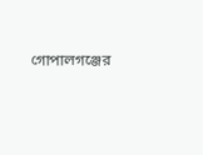গোপালগঞ্জের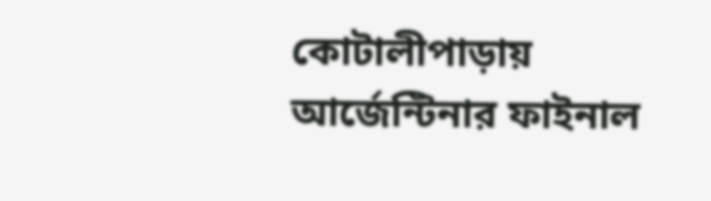কোটালীপাড়ায় আর্জেন্টিনার ফাইনাল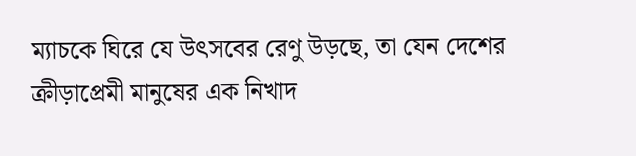ম্যাচকে ঘিরে যে উৎসবের রেণু উড়ছে, তা যেন দেশের ক্রীড়াপ্রেমী মানুষের এক নিখাদ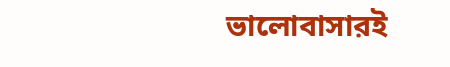ভালোবাসারই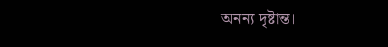অনন্য দৃষ্টান্ত।